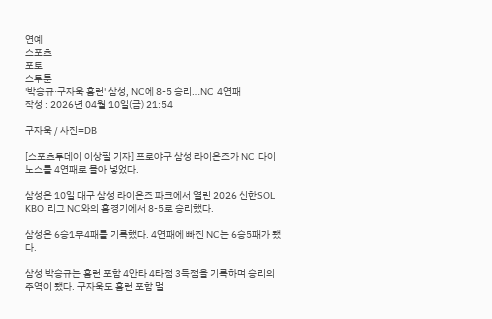연예
스포츠
포토
스투툰
'박승규·구자욱 홈런' 삼성, NC에 8-5 승리…NC 4연패
작성 : 2026년 04월 10일(금) 21:54

구자욱 / 사진=DB

[스포츠투데이 이상필 기자] 프로야구 삼성 라이온즈가 NC 다이노스를 4연패로 몰아 넣었다.

삼성은 10일 대구 삼성 라이온즈 파크에서 열린 2026 신한SOL KBO 리그 NC와의 홈경기에서 8-5로 승리했다.

삼성은 6승1무4패를 기록했다. 4연패에 빠진 NC는 6승5패가 됐다.

삼성 박승규는 홈런 포함 4안타 4타점 3득점을 기록하며 승리의 주역이 됐다. 구자욱도 홈런 포함 멀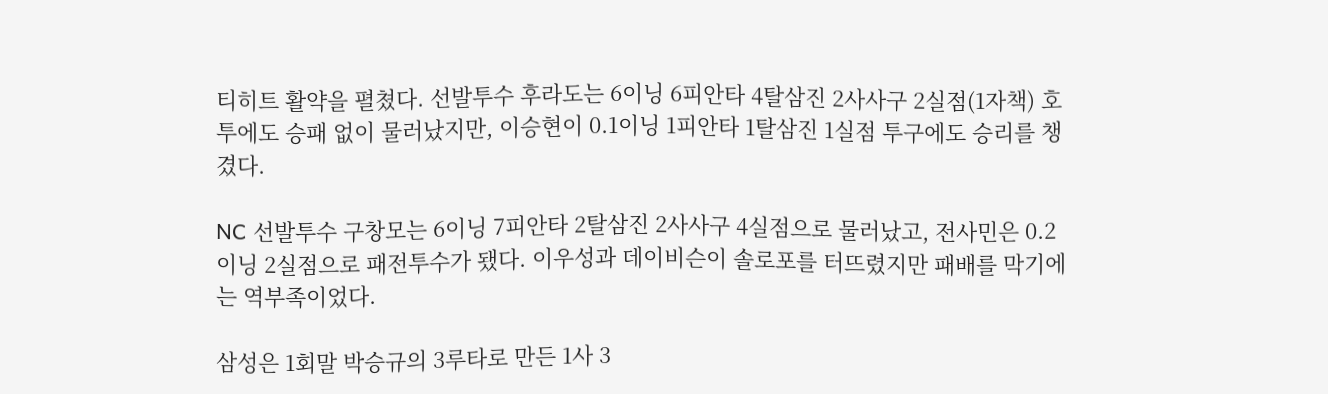티히트 활약을 펼쳤다. 선발투수 후라도는 6이닝 6피안타 4탈삼진 2사사구 2실점(1자책) 호투에도 승패 없이 물러났지만, 이승현이 0.1이닝 1피안타 1탈삼진 1실점 투구에도 승리를 챙겼다.

NC 선발투수 구창모는 6이닝 7피안타 2탈삼진 2사사구 4실점으로 물러났고, 전사민은 0.2이닝 2실점으로 패전투수가 됐다. 이우성과 데이비슨이 솔로포를 터뜨렸지만 패배를 막기에는 역부족이었다.

삼성은 1회말 박승규의 3루타로 만든 1사 3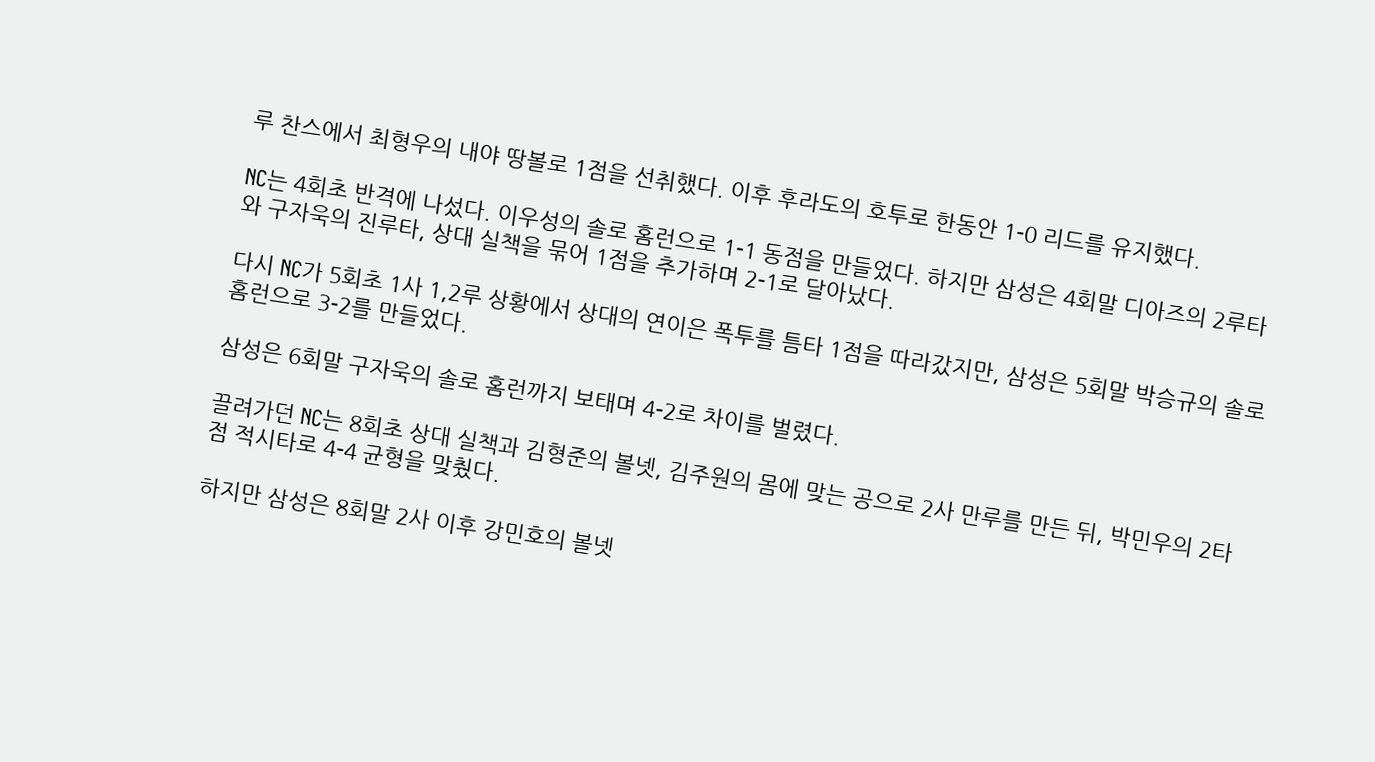루 찬스에서 최형우의 내야 땅볼로 1점을 선취했다. 이후 후라도의 호투로 한동안 1-0 리드를 유지했다.

NC는 4회초 반격에 나섰다. 이우성의 솔로 홈런으로 1-1 동점을 만들었다. 하지만 삼성은 4회말 디아즈의 2루타와 구자욱의 진루타, 상대 실책을 묶어 1점을 추가하며 2-1로 달아났다.

다시 NC가 5회초 1사 1,2루 상황에서 상대의 연이은 폭투를 틈타 1점을 따라갔지만, 삼성은 5회말 박승규의 솔로 홈런으로 3-2를 만들었다.

삼성은 6회말 구자욱의 솔로 홈런까지 보태며 4-2로 차이를 벌렸다.

끌려가던 NC는 8회초 상대 실책과 김형준의 볼넷, 김주원의 몸에 맞는 공으로 2사 만루를 만든 뒤, 박민우의 2타점 적시타로 4-4 균형을 맞췄다.

하지만 삼성은 8회말 2사 이후 강민호의 볼넷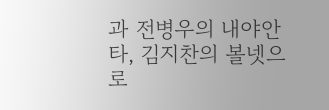과 전병우의 내야안타, 김지찬의 볼넷으로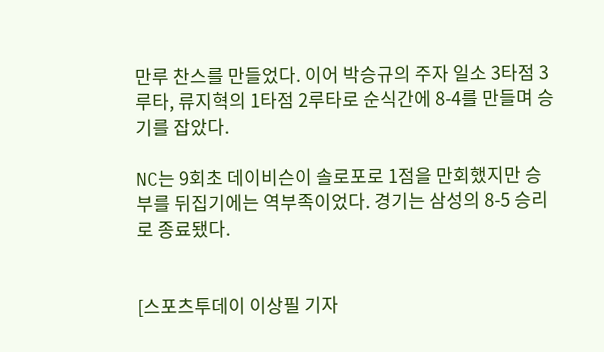만루 찬스를 만들었다. 이어 박승규의 주자 일소 3타점 3루타, 류지혁의 1타점 2루타로 순식간에 8-4를 만들며 승기를 잡았다.

NC는 9회초 데이비슨이 솔로포로 1점을 만회했지만 승부를 뒤집기에는 역부족이었다. 경기는 삼성의 8-5 승리로 종료됐다.


[스포츠투데이 이상필 기자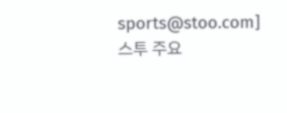sports@stoo.com]
스투 주요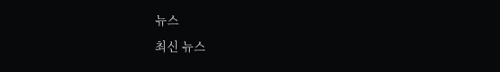뉴스
최신 뉴스